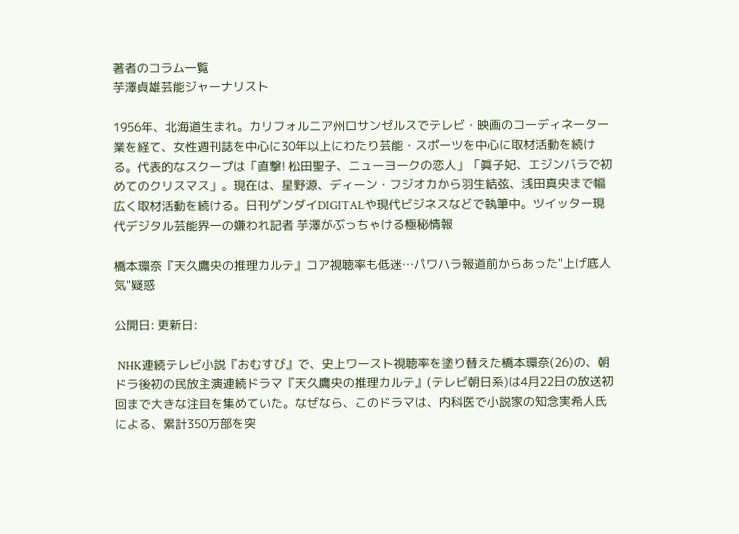著者のコラム一覧
芋澤貞雄芸能ジャーナリスト

1956年、北海道生まれ。カリフォルニア州ロサンゼルスでテレビ・映画のコーディネーター業を経て、女性週刊誌を中心に30年以上にわたり芸能・スポーツを中心に取材活動を続ける。代表的なスクープは「直撃! 松田聖子、ニューヨークの恋人」「眞子妃、エジンバラで初めてのクリスマス」。現在は、星野源、ディーン・フジオカから羽生結弦、浅田真央まで幅広く取材活動を続ける。日刊ゲンダイDIGITALや現代ビジネスなどで執筆中。ツイッター現代デジタル芸能界一の嫌われ記者 芋澤がぶっちゃける極秘情報

橋本環奈『天久鷹央の推理カルテ』コア視聴率も低迷…パワハラ報道前からあった"上げ底人気"疑惑

公開日: 更新日:

 NHK連続テレビ小説『おむすび』で、史上ワースト視聴率を塗り替えた橋本環奈(26)の、朝ドラ後初の民放主演連続ドラマ『天久鷹央の推理カルテ』(テレビ朝日系)は4月22日の放送初回まで大きな注目を集めていた。なぜなら、このドラマは、内科医で小説家の知念実希人氏による、累計350万部を突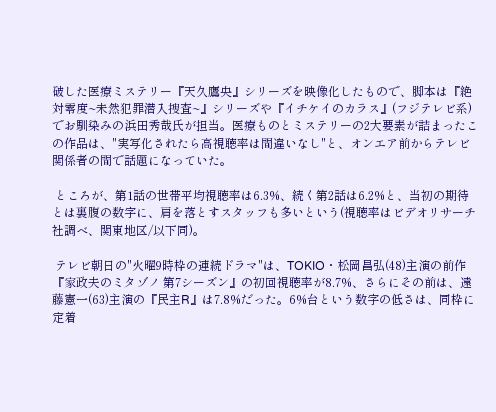破した医療ミステリー『天久鷹央』シリーズを映像化したもので、脚本は『絶対零度~未然犯罪潜入捜査~』シリーズや『イチケイのカラス』(フジテレビ系)でお馴染みの浜田秀哉氏が担当。医療ものとミステリーの2大要素が詰まったこの作品は、"実写化されたら高視聴率は間違いなし"と、オンエア前からテレビ関係者の間で話題になっていた。

 ところが、第1話の世帯平均視聴率は6.3%、続く第2話は6.2%と、当初の期待とは裏腹の数字に、肩を落とすスタッフも多いという(視聴率はビデオリサーチ社調べ、関東地区/以下同)。

 テレビ朝日の"火曜9時枠の連続ドラマ"は、TOKIO・松岡昌弘(48)主演の前作『家政夫のミタゾノ 第7シーズン』の初回視聴率が8.7%、さらにその前は、遠藤憲一(63)主演の『民主R』は7.8%だった。6%台という数字の低さは、同枠に定着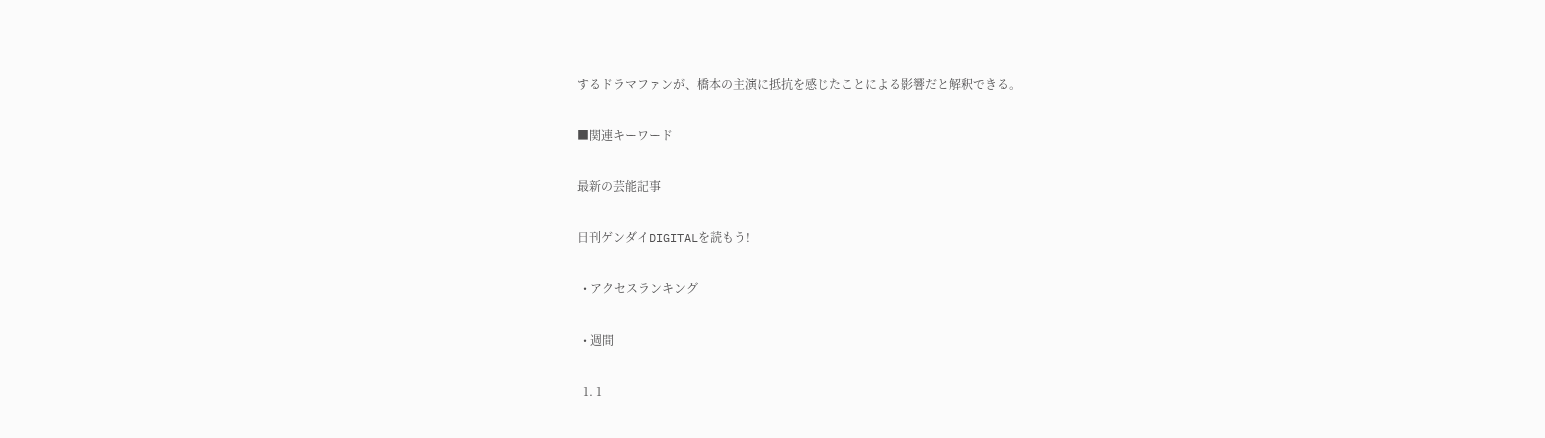するドラマファンが、橋本の主演に抵抗を感じたことによる影響だと解釈できる。

■関連キーワード

最新の芸能記事

日刊ゲンダイDIGITALを読もう!

  • アクセスランキング

  • 週間

  1. 1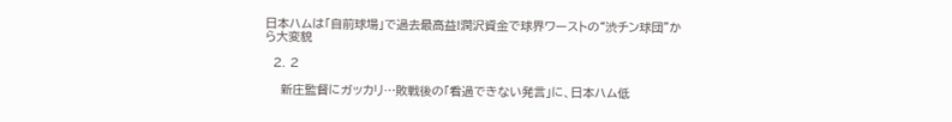日本ハムは「自前球場」で過去最高益!潤沢資金で球界ワーストの“渋チン球団”から大変貌

  2. 2

    新庄監督にガッカリ…敗戦後の「看過できない発言」に、日本ハム低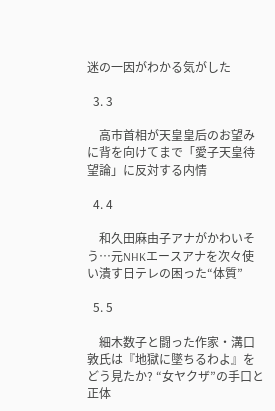迷の一因がわかる気がした

  3. 3

    高市首相が天皇皇后のお望みに背を向けてまで「愛子天皇待望論」に反対する内情

  4. 4

    和久田麻由子アナがかわいそう…元NHKエースアナを次々使い潰す日テレの困った“体質”

  5. 5

    細木数子と闘った作家・溝口敦氏は『地獄に墜ちるわよ』をどう見たか? “女ヤクザ”の手口と正体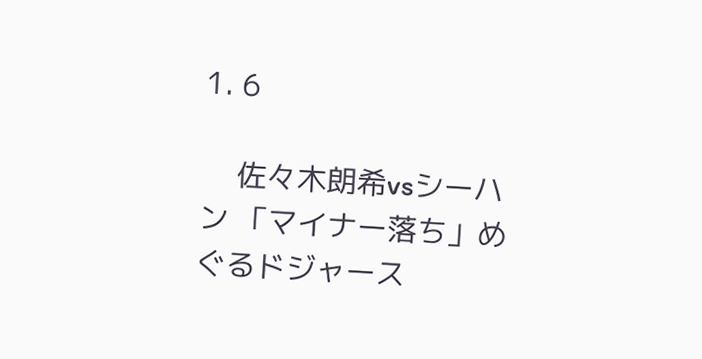1. 6

    佐々木朗希vsシーハン 「マイナー落ち」めぐるドジャース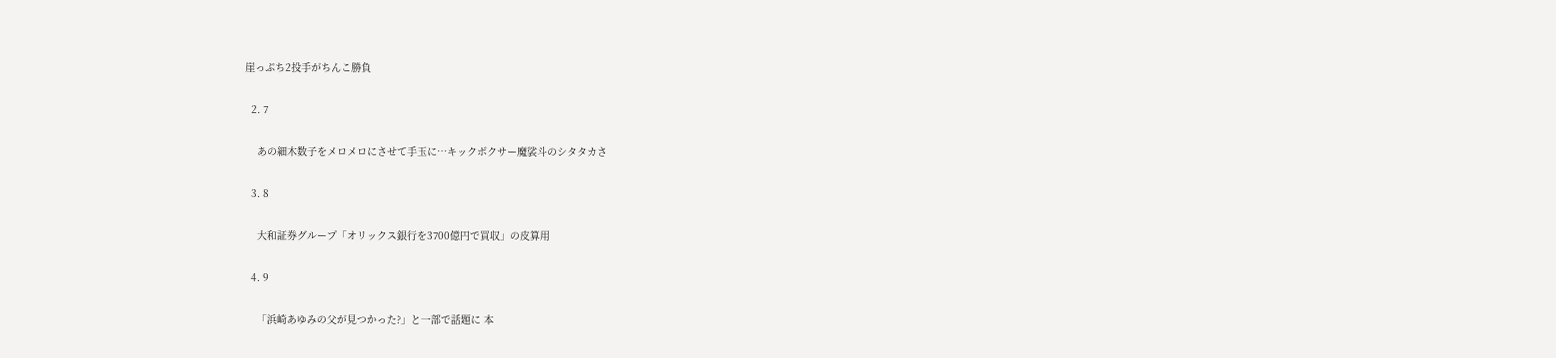崖っぷち2投手がちんこ勝負

  2. 7

    あの細木数子をメロメロにさせて手玉に…キックボクサー魔裟斗のシタタカさ

  3. 8

    大和証券グループ「オリックス銀行を3700億円で買収」の皮算用

  4. 9

    「浜崎あゆみの父が見つかった?」と一部で話題に 本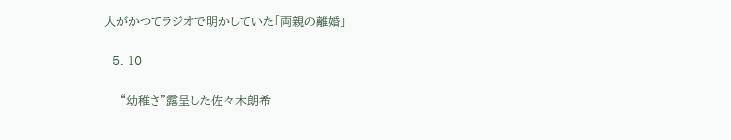人がかつてラジオで明かしていた「両親の離婚」

  5. 10

    “幼稚さ”露呈した佐々木朗希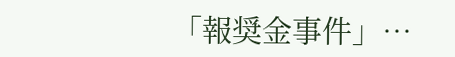「報奨金事件」…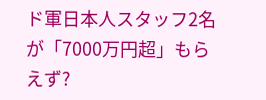ド軍日本人スタッフ2名が「7000万円超」もらえず?